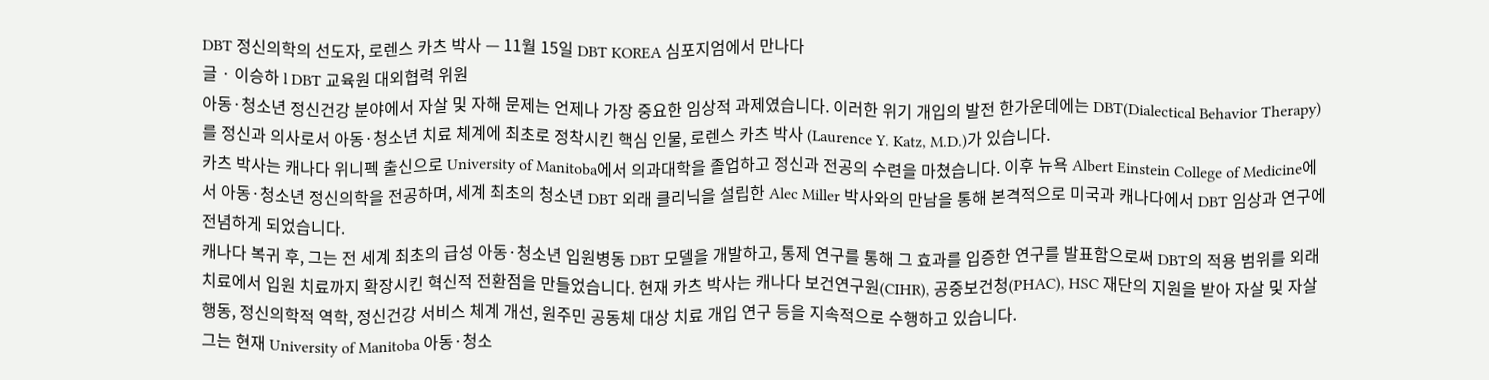DBT 정신의학의 선도자, 로렌스 카츠 박사 — 11월 15일 DBT KOREA 심포지엄에서 만나다
글 · 이승하 l DBT 교육원 대외협력 위원
아동·청소년 정신건강 분야에서 자살 및 자해 문제는 언제나 가장 중요한 임상적 과제였습니다. 이러한 위기 개입의 발전 한가운데에는 DBT(Dialectical Behavior Therapy)를 정신과 의사로서 아동·청소년 치료 체계에 최초로 정착시킨 핵심 인물, 로렌스 카츠 박사 (Laurence Y. Katz, M.D.)가 있습니다.
카츠 박사는 캐나다 위니펙 출신으로 University of Manitoba에서 의과대학을 졸업하고 정신과 전공의 수련을 마쳤습니다. 이후 뉴욕 Albert Einstein College of Medicine에서 아동·청소년 정신의학을 전공하며, 세계 최초의 청소년 DBT 외래 클리닉을 설립한 Alec Miller 박사와의 만남을 통해 본격적으로 미국과 캐나다에서 DBT 임상과 연구에 전념하게 되었습니다.
캐나다 복귀 후, 그는 전 세계 최초의 급성 아동·청소년 입원병동 DBT 모델을 개발하고, 통제 연구를 통해 그 효과를 입증한 연구를 발표함으로써 DBT의 적용 범위를 외래 치료에서 입원 치료까지 확장시킨 혁신적 전환점을 만들었습니다. 현재 카츠 박사는 캐나다 보건연구원(CIHR), 공중보건청(PHAC), HSC 재단의 지원을 받아 자살 및 자살행동, 정신의학적 역학, 정신건강 서비스 체계 개선, 원주민 공동체 대상 치료 개입 연구 등을 지속적으로 수행하고 있습니다.
그는 현재 University of Manitoba 아동·청소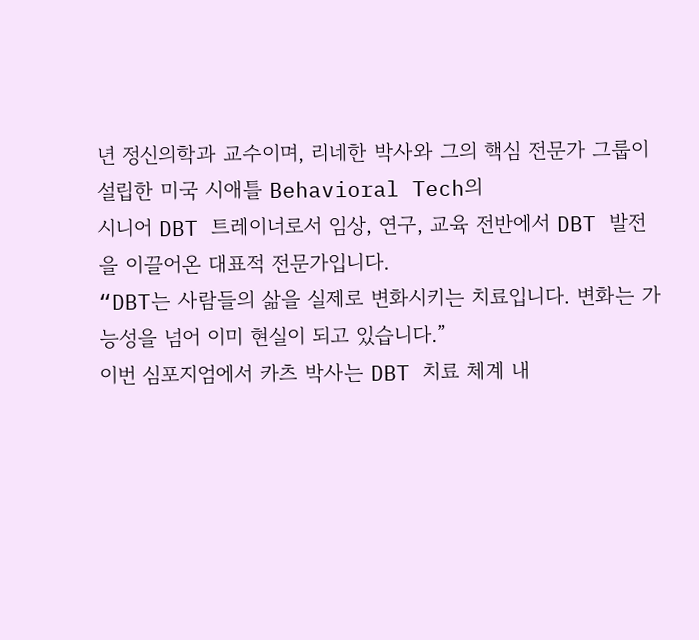년 정신의학과 교수이며, 리네한 박사와 그의 핵심 전문가 그룹이 설립한 미국 시애틀 Behavioral Tech의
시니어 DBT 트레이너로서 임상, 연구, 교육 전반에서 DBT 발전을 이끌어온 대표적 전문가입니다.
“DBT는 사람들의 삶을 실제로 변화시키는 치료입니다. 변화는 가능성을 넘어 이미 현실이 되고 있습니다.”
이번 심포지엄에서 카츠 박사는 DBT 치료 체계 내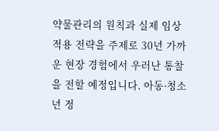약물관리의 원칙과 실제 임상 적용 전략을 주제로 30년 가까운 현장 경험에서 우러난 통찰을 전할 예정입니다. 아동·청소년 정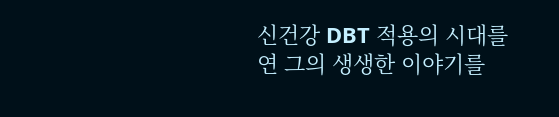신건강 DBT 적용의 시대를 연 그의 생생한 이야기를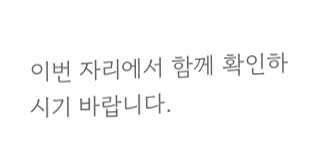이번 자리에서 함께 확인하시기 바랍니다.